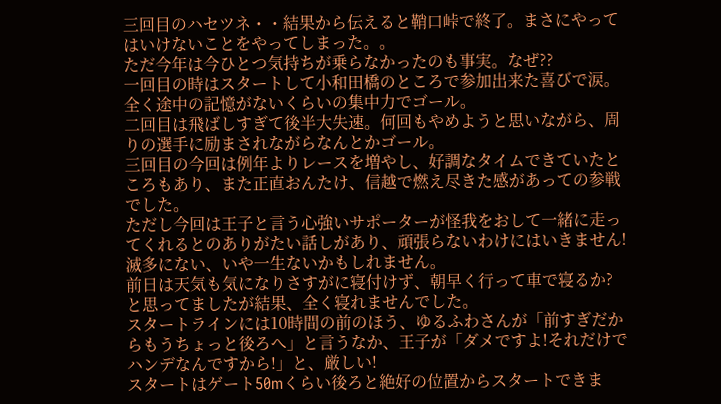三回目のハセツネ・・結果から伝えると鞘口峠で終了。まさにやってはいけないことをやってしまった。。
ただ今年は今ひとつ気持ちが乗らなかったのも事実。なぜ??
一回目の時はスタートして小和田橋のところで参加出来た喜びで涙。
全く途中の記憶がないくらいの集中力でゴール。
二回目は飛ばしすぎて後半大失速。何回もやめようと思いながら、周りの選手に励まされながらなんとかゴール。
三回目の今回は例年よりレースを増やし、好調なタイムできていたところもあり、また正直おんたけ、信越で燃え尽きた感があっての参戦でした。
ただし今回は王子と言う心強いサポーターが怪我をおして一緒に走ってくれるとのありがたい話しがあり、頑張らないわけにはいきません!滅多にない、いや一生ないかもしれません。
前日は天気も気になりさすがに寝付けず、朝早く行って車で寝るか?と思ってましたが結果、全く寝れませんでした。
スタートラインには10時間の前のほう、ゆるふわさんが「前すぎだからもうちょっと後ろへ」と言うなか、王子が「ダメですよ!それだけでハンデなんですから!」と、厳しい!
スタートはゲート50mくらい後ろと絶好の位置からスタートできま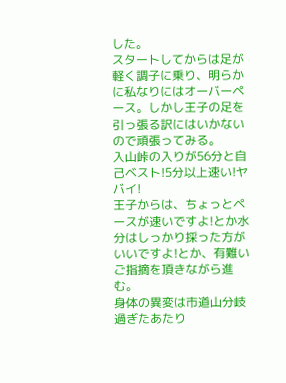した。
スタートしてからは足が軽く調子に乗り、明らかに私なりにはオーバーペース。しかし王子の足を引っ張る訳にはいかないので頑張ってみる。
入山峠の入りが56分と自己ベスト!5分以上速い!ヤバイ!
王子からは、ちょっとペースが速いですよ!とか水分はしっかり採った方がいいですよ!とか、有難いご指摘を頂きながら進む。
身体の異変は市道山分岐過ぎたあたり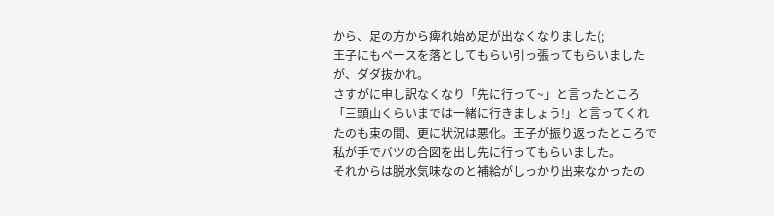から、足の方から痺れ始め足が出なくなりました(;
王子にもペースを落としてもらい引っ張ってもらいましたが、ダダ抜かれ。
さすがに申し訳なくなり「先に行って~」と言ったところ「三頭山くらいまでは一緒に行きましょう!」と言ってくれたのも束の間、更に状況は悪化。王子が振り返ったところで私が手でバツの合図を出し先に行ってもらいました。
それからは脱水気味なのと補給がしっかり出来なかったの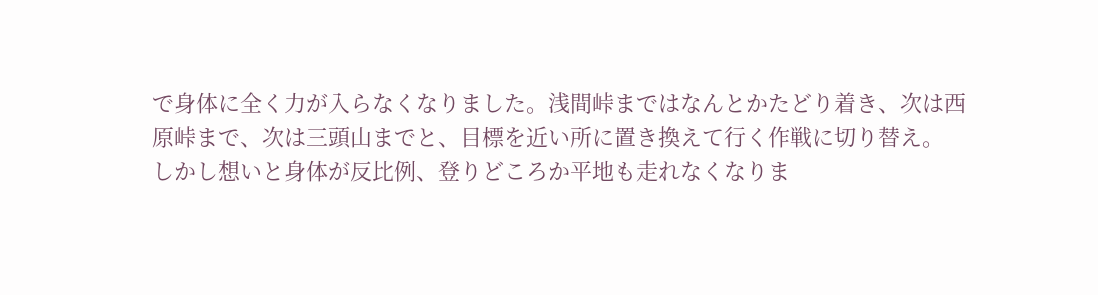で身体に全く力が入らなくなりました。浅間峠まではなんとかたどり着き、次は西原峠まで、次は三頭山までと、目標を近い所に置き換えて行く作戦に切り替え。
しかし想いと身体が反比例、登りどころか平地も走れなくなりま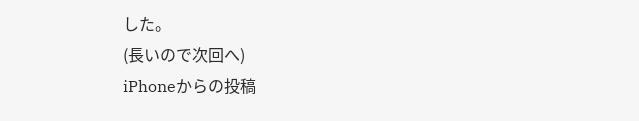した。
(長いので次回へ)
iPhoneからの投稿